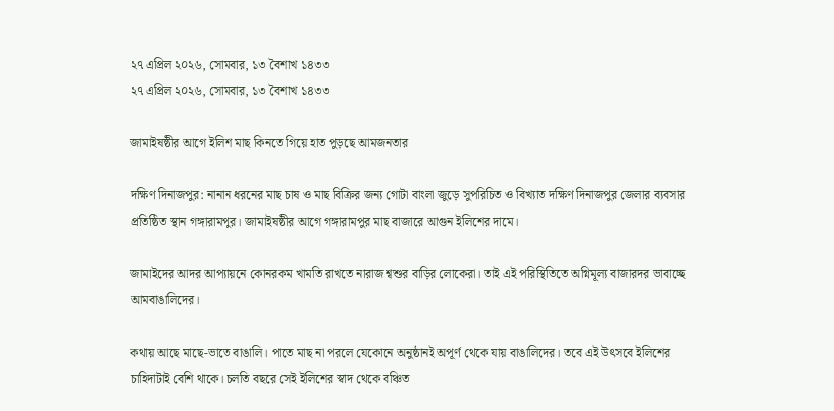২৭ এপ্রিল ২০২৬, সোমবার, ১৩ বৈশাখ ১৪৩৩
২৭ এপ্রিল ২০২৬, সোমবার, ১৩ বৈশাখ ১৪৩৩

জামাইষষ্ঠীর আগে ইলিশ মাছ কিনতে গিয়ে হাত পুড়ছে আমজনতার

দক্ষিণ দিনাজপুর: নানান ধরনের মাছ চাষ ও মাছ বিক্রির জন্য গোটা বাংলা জুড়ে সুপরিচিত ও বিখ্যাত দক্ষিণ দিনাজপুর জেলার ব্যবসার প্রতিষ্ঠিত স্থান গঙ্গারামপুর। জামাইষষ্ঠীর আগে গঙ্গারামপুর মাছ বাজারে আগুন ইলিশের দামে।

জামাইদের আদর আপ্যায়নে কোনরকম খামতি রাখতে নারাজ শ্বশুর বাড়ির লোকেরা। তাই এই পরিস্থিতিতে অগ্নিমূল্য বাজারদর ভাবাচ্ছে আমবাঙালিদের।

কথায় আছে মাছে-ভাতে বাঙালি। পাতে মাছ না পরলে যেকোনে অনুষ্ঠানই অপূর্ণ থেকে যায় বাঙালিদের। তবে এই উৎসবে ইলিশের চাহিদাটাই বেশি থাকে। চলতি বছরে সেই ইলিশের স্বাদ থেকে বঞ্চিত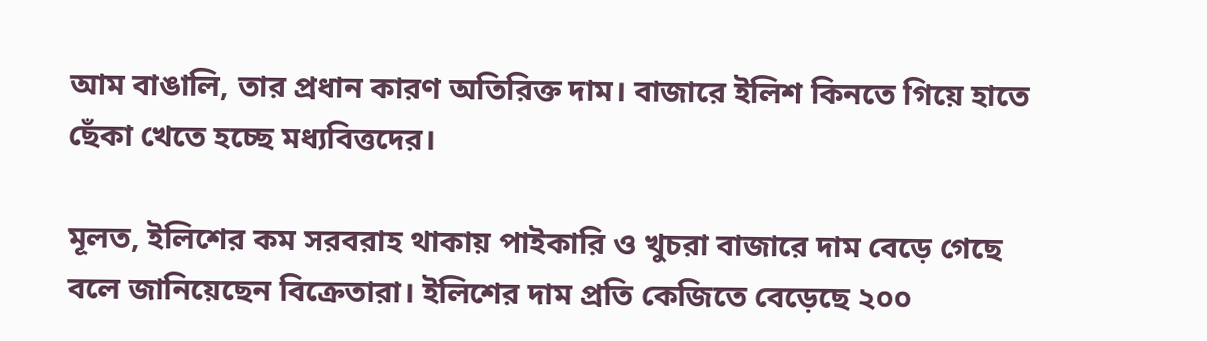আম বাঙালি, তার প্রধান কারণ অতিরিক্ত দাম। বাজারে ইলিশ কিনতে গিয়ে হাতে ছেঁকা খেতে হচ্ছে মধ্যবিত্তদের।

মূলত, ইলিশের কম সরবরাহ থাকায় পাইকারি ও খুচরা বাজারে দাম বেড়ে গেছে বলে জানিয়েছেন বিক্রেতারা। ইলিশের দাম প্রতি কেজিতে বেড়েছে ২০০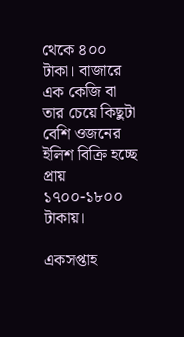থেকে ৪০০ টাকা। বাজারে এক কেজি বা তার চেয়ে কিছুটা বেশি ওজনের ইলিশ বিক্রি হচ্ছে প্রায় ১৭০০-১৮০০ টাকায়।

একসপ্তাহ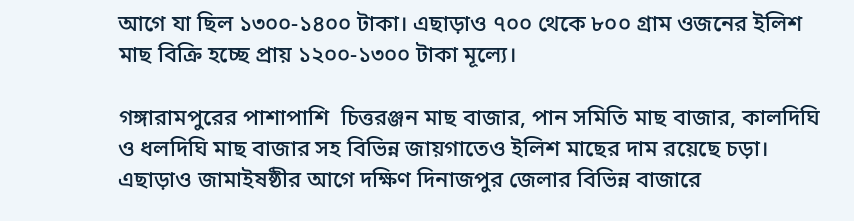আগে যা ছিল ১৩০০-১৪০০ টাকা। এছাড়াও ৭০০ থেকে ৮০০ গ্রাম ওজনের ইলিশ মাছ বিক্রি হচ্ছে প্রায় ১২০০-১৩০০ টাকা মূল্যে।

গঙ্গারামপুরের পাশাপাশি  চিত্তরঞ্জন মাছ বাজার, পান সমিতি মাছ বাজার, কালদিঘি ও ধলদিঘি মাছ বাজার সহ বিভিন্ন জায়গাতেও ইলিশ মাছের দাম রয়েছে চড়া। এছাড়াও জামাইষষ্ঠীর আগে দক্ষিণ দিনাজপুর জেলার বিভিন্ন বাজারে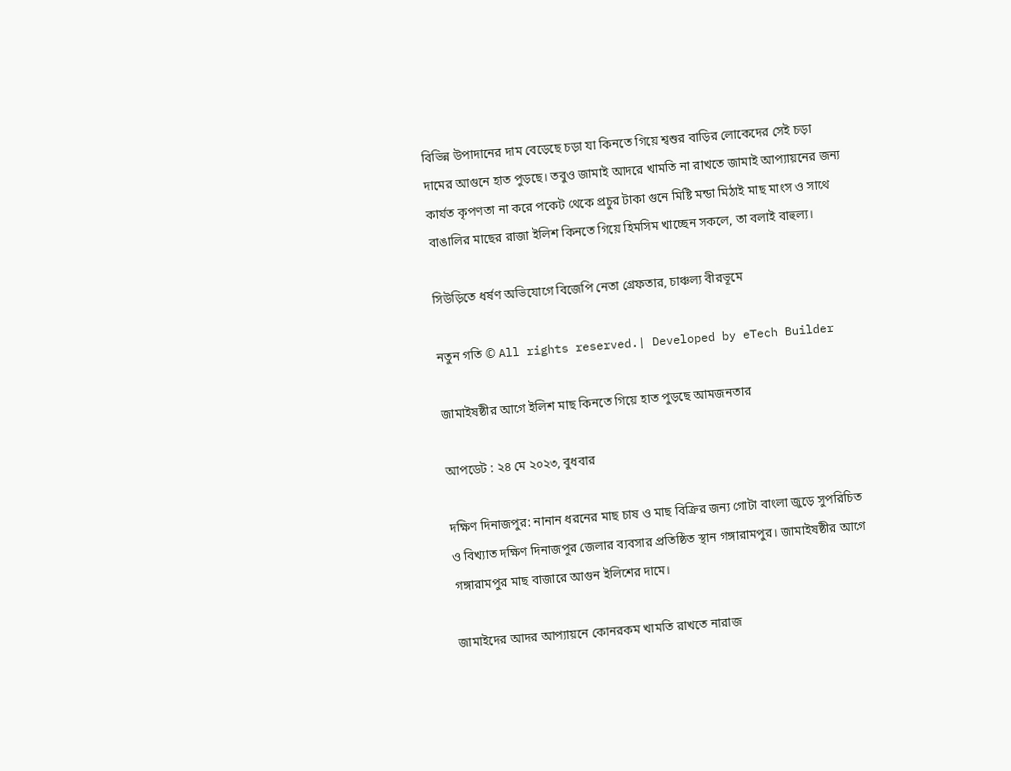বিভিন্ন উপাদানের দাম বেড়েছে চড়া যা কিনতে গিয়ে শ্বশুর বাড়ির লোকেদের সেই চড়া দামের আগুনে হাত পুড়ছে। তবুও জামাই আদরে খামতি না রাখতে জামাই আপ্যায়নের জন্য কার্যত কৃপণতা না করে পকেট থেকে প্রচুর টাকা গুনে মিষ্টি মন্ডা মিঠাই মাছ মাংস ও সাথে বাঙালির মাছের রাজা ইলিশ কিনতে গিয়ে হিমসিম খাচ্ছেন সকলে, তা বলাই বাহুল্য।

সিউড়িতে ধর্ষণ অভিযোগে বিজেপি নেতা গ্রেফতার, চাঞ্চল্য বীরভূমে

নতুন গতি © All rights reserved.| Developed by eTech Builder

জামাইষষ্ঠীর আগে ইলিশ মাছ কিনতে গিয়ে হাত পুড়ছে আমজনতার

আপডেট : ২৪ মে ২০২৩, বুধবার

দক্ষিণ দিনাজপুর: নানান ধরনের মাছ চাষ ও মাছ বিক্রির জন্য গোটা বাংলা জুড়ে সুপরিচিত ও বিখ্যাত দক্ষিণ দিনাজপুর জেলার ব্যবসার প্রতিষ্ঠিত স্থান গঙ্গারামপুর। জামাইষষ্ঠীর আগে গঙ্গারামপুর মাছ বাজারে আগুন ইলিশের দামে।

জামাইদের আদর আপ্যায়নে কোনরকম খামতি রাখতে নারাজ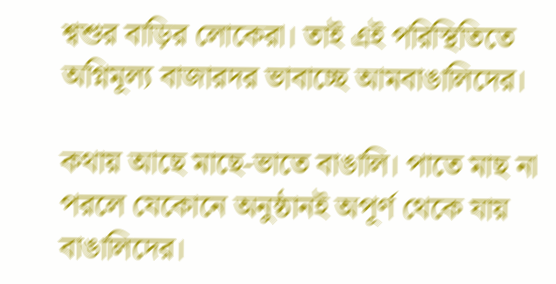শ্বশুর বাড়ির লোকেরা। তাই এই পরিস্থিতিতে অগ্নিমূল্য বাজারদর ভাবাচ্ছে আমবাঙালিদের।

কথায় আছে মাছে-ভাতে বাঙালি। পাতে মাছ না পরলে যেকোনে অনুষ্ঠানই অপূর্ণ থেকে যায় বাঙালিদের।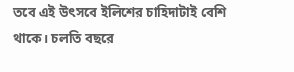তবে এই উৎসবে ইলিশের চাহিদাটাই বেশি থাকে। চলতি বছরে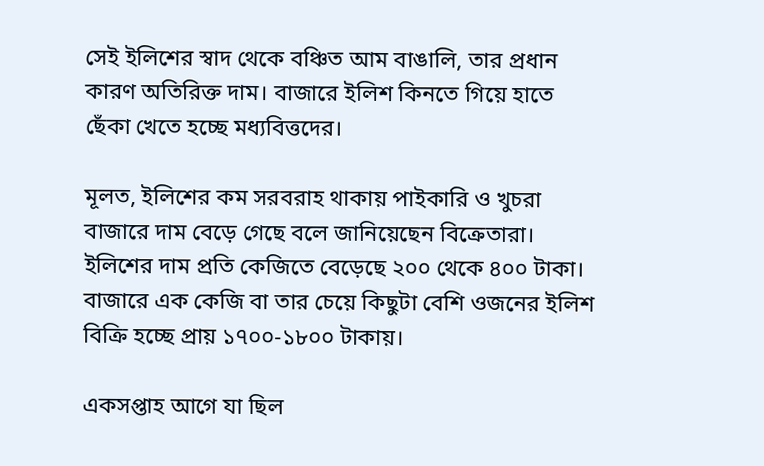সেই ইলিশের স্বাদ থেকে বঞ্চিত আম বাঙালি, তার প্রধান কারণ অতিরিক্ত দাম। বাজারে ইলিশ কিনতে গিয়ে হাতে ছেঁকা খেতে হচ্ছে মধ্যবিত্তদের।

মূলত, ইলিশের কম সরবরাহ থাকায় পাইকারি ও খুচরা বাজারে দাম বেড়ে গেছে বলে জানিয়েছেন বিক্রেতারা। ইলিশের দাম প্রতি কেজিতে বেড়েছে ২০০ থেকে ৪০০ টাকা। বাজারে এক কেজি বা তার চেয়ে কিছুটা বেশি ওজনের ইলিশ বিক্রি হচ্ছে প্রায় ১৭০০-১৮০০ টাকায়।

একসপ্তাহ আগে যা ছিল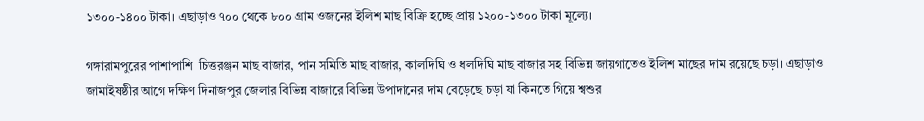১৩০০-১৪০০ টাকা। এছাড়াও ৭০০ থেকে ৮০০ গ্রাম ওজনের ইলিশ মাছ বিক্রি হচ্ছে প্রায় ১২০০-১৩০০ টাকা মূল্যে।

গঙ্গারামপুরের পাশাপাশি  চিত্তরঞ্জন মাছ বাজার, পান সমিতি মাছ বাজার, কালদিঘি ও ধলদিঘি মাছ বাজার সহ বিভিন্ন জায়গাতেও ইলিশ মাছের দাম রয়েছে চড়া। এছাড়াও জামাইষষ্ঠীর আগে দক্ষিণ দিনাজপুর জেলার বিভিন্ন বাজারে বিভিন্ন উপাদানের দাম বেড়েছে চড়া যা কিনতে গিয়ে শ্বশুর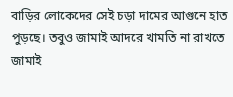বাড়ির লোকেদের সেই চড়া দামের আগুনে হাত পুড়ছে। তবুও জামাই আদরে খামতি না রাখতে জামাই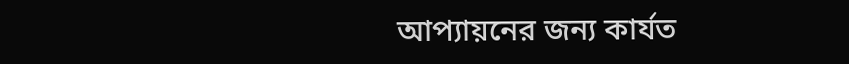আপ্যায়নের জন্য কার্যত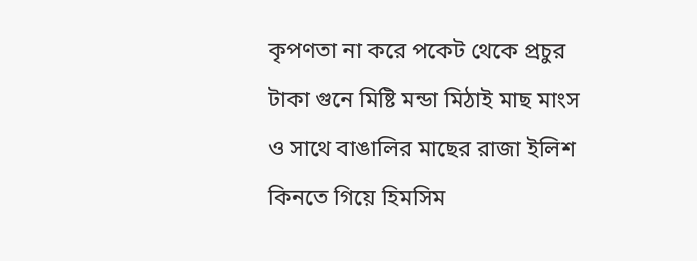কৃপণতা না করে পকেট থেকে প্রচুর টাকা গুনে মিষ্টি মন্ডা মিঠাই মাছ মাংস ও সাথে বাঙালির মাছের রাজা ইলিশ কিনতে গিয়ে হিমসিম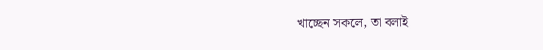খাচ্ছেন সকলে, তা বলাই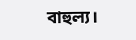বাহুল্য।